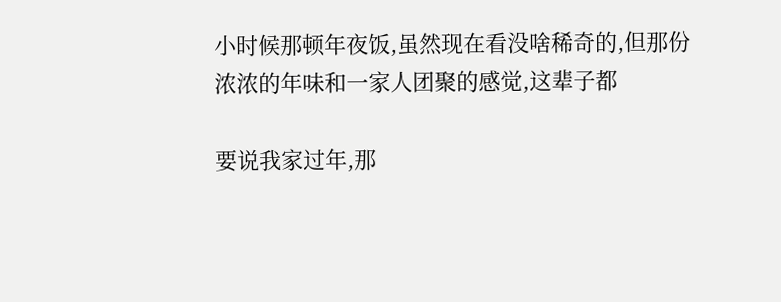小时候那顿年夜饭,虽然现在看没啥稀奇的,但那份浓浓的年味和一家人团聚的感觉,这辈子都

要说我家过年,那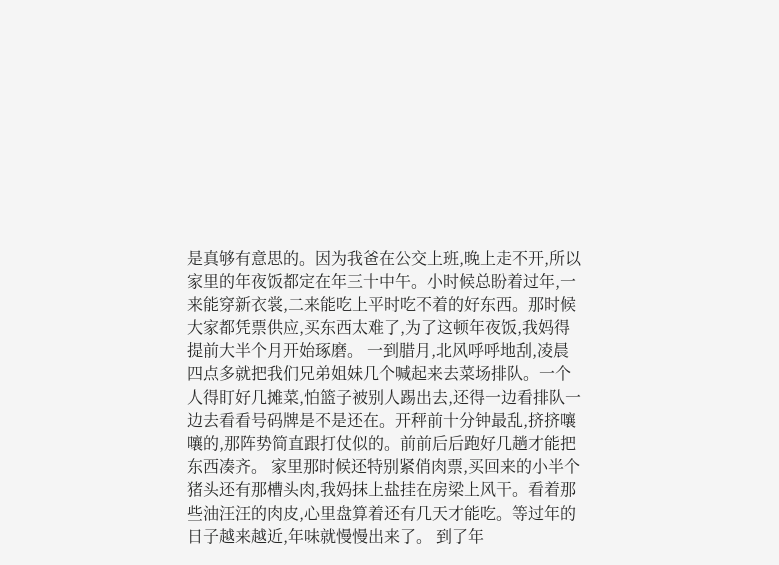是真够有意思的。因为我爸在公交上班,晚上走不开,所以家里的年夜饭都定在年三十中午。小时候总盼着过年,一来能穿新衣裳,二来能吃上平时吃不着的好东西。那时候大家都凭票供应,买东西太难了,为了这顿年夜饭,我妈得提前大半个月开始琢磨。 一到腊月,北风呼呼地刮,凌晨四点多就把我们兄弟姐妹几个喊起来去菜场排队。一个人得盯好几摊菜,怕篮子被别人踢出去,还得一边看排队一边去看看号码牌是不是还在。开秤前十分钟最乱,挤挤嚷嚷的,那阵势简直跟打仗似的。前前后后跑好几趟才能把东西凑齐。 家里那时候还特别紧俏肉票,买回来的小半个猪头还有那槽头肉,我妈抹上盐挂在房梁上风干。看着那些油汪汪的肉皮,心里盘算着还有几天才能吃。等过年的日子越来越近,年味就慢慢出来了。 到了年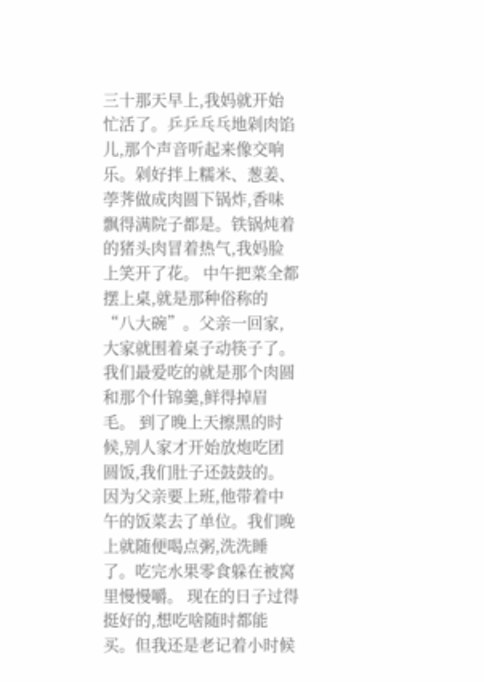三十那天早上,我妈就开始忙活了。乒乒乓乓地剁肉馅儿,那个声音听起来像交响乐。剁好拌上糯米、葱姜、荸荠做成肉圆下锅炸,香味飘得满院子都是。铁锅炖着的猪头肉冒着热气,我妈脸上笑开了花。 中午把菜全都摆上桌,就是那种俗称的“八大碗”。父亲一回家,大家就围着桌子动筷子了。我们最爱吃的就是那个肉圆和那个什锦羹,鲜得掉眉毛。 到了晚上天擦黑的时候,别人家才开始放炮吃团圆饭,我们肚子还鼓鼓的。因为父亲要上班,他带着中午的饭菜去了单位。我们晚上就随便喝点粥,洗洗睡了。吃完水果零食躲在被窝里慢慢嚼。 现在的日子过得挺好的,想吃啥随时都能买。但我还是老记着小时候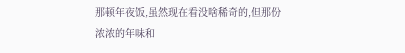那顿年夜饭,虽然现在看没啥稀奇的,但那份浓浓的年味和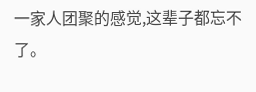一家人团聚的感觉,这辈子都忘不了。